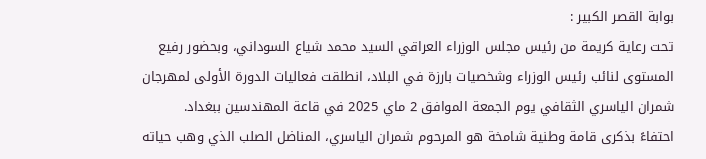بوابة القصر الكبير :
تحت رعاية كريمة من رئيس مجلس الوزراء العراقي السيد محمد شياع السوداني، وبحضور رفيع المستوى لنائب رئيس الوزراء وشخصيات بارزة في البلاد، انطلقت فعاليات الدورة الأولى لمهرجان شمران الياسري الثقافي يوم الجمعة الموافق 2 ماي 2025 في قاعة المهندسين ببغداد.
احتفاءً بذكرى قامة وطنية شامخة هو المرحوم شمران الياسري، المناضل الصلب الذي وهب حياته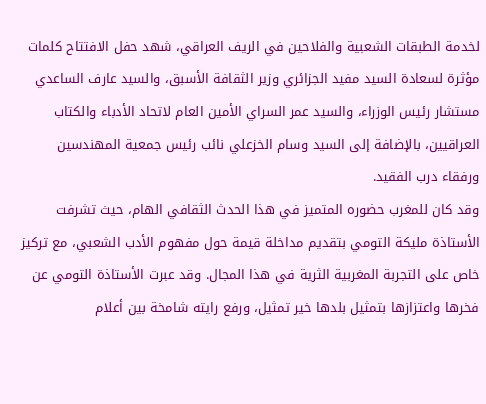لخدمة الطبقات الشعبية والفلاحين في الريف العراقي، شهد حفل الافتتاح كلمات مؤثرة لسعادة السيد مفيد الجزائري وزير الثقافة الأسبق، والسيد عارف الساعدي مستشار رئيس الوزراء، والسيد عمر السراي الأمين العام لاتحاد الأدباء والكتاب العراقيين، بالإضافة إلى السيد وسام الخزعلي نائب رئيس جمعية المهندسين ورفقاء درب الفقيد.
وقد كان للمغرب حضوره المتميز في هذا الحدث الثقافي الهام، حيث تشرفت الأستاذة مليكة التومي بتقديم مداخلة قيمة حول مفهوم الأدب الشعبي، مع تركيز خاص على التجربة المغربية الثرية في هذا المجال. وقد عبرت الأستاذة التومي عن فخرها واعتزازها بتمثيل بلدها خير تمثيل، ورفع رايته شامخة بين أعلام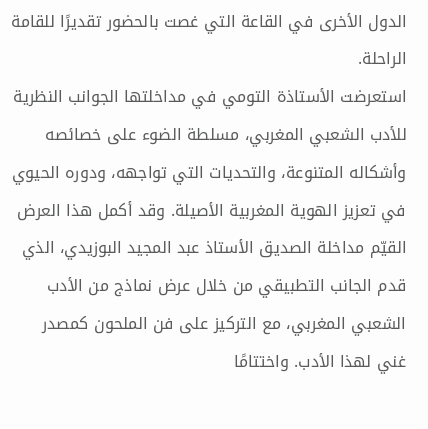الدول الأخرى في القاعة التي غصت بالحضور تقديرًا للقامة الراحلة.
استعرضت الأستاذة التومي في مداخلتها الجوانب النظرية للأدب الشعبي المغربي، مسلطة الضوء على خصائصه وأشكاله المتنوعة، والتحديات التي تواجهه، ودوره الحيوي في تعزيز الهوية المغربية الأصيلة. وقد أكمل هذا العرض القيّم مداخلة الصديق الأستاذ عبد المجيد البوزيدي، الذي قدم الجانب التطبيقي من خلال عرض نماذج من الأدب الشعبي المغربي، مع التركيز على فن الملحون كمصدر غني لهذا الأدب. واختتامًا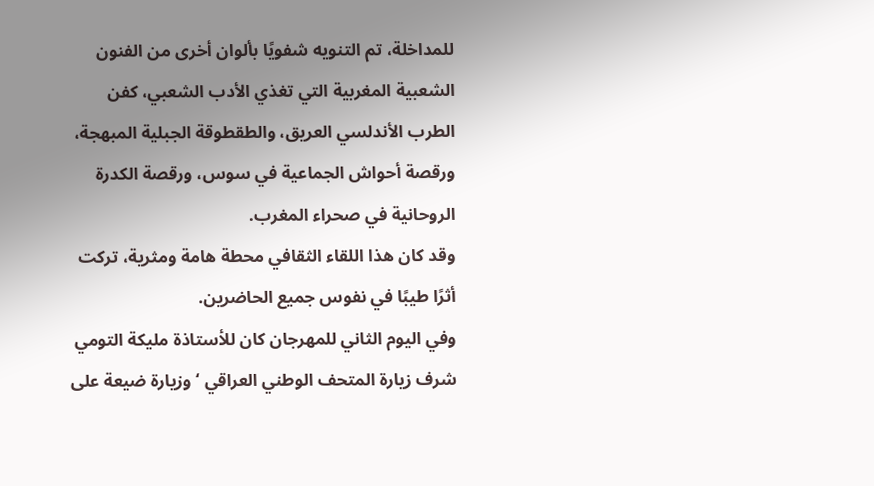للمداخلة، تم التنويه شفويًا بألوان أخرى من الفنون الشعبية المغربية التي تغذي الأدب الشعبي، كفن الطرب الأندلسي العريق، والطقطوقة الجبلية المبهجة، ورقصة أحواش الجماعية في سوس، ورقصة الكدرة الروحانية في صحراء المغرب.
وقد كان هذا اللقاء الثقافي محطة هامة ومثرية، تركت أثرًا طيبًا في نفوس جميع الحاضرين.
وفي اليوم الثاني للمهرجان كان للأستاذة مليكة التومي شرف زيارة المتحف الوطني العراقي ‘ وزيارة ضيعة على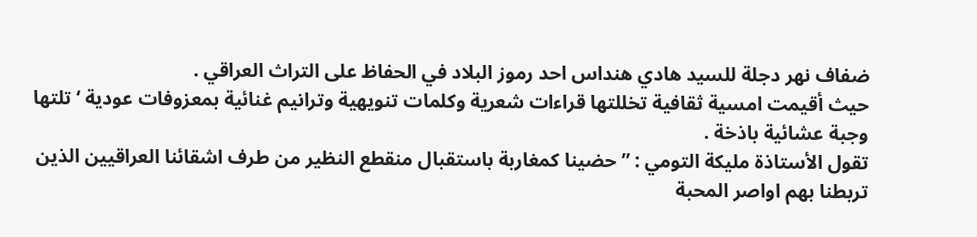ضفاف نهر دجلة للسيد هادي هنداس احد رموز البلاد في الحفاظ على التراث العراقي .
حيث أقيمت امسية ثقافية تخللتها قراءات شعرية وكلمات تنويهية وترانيم غنائية بمعزوفات عودية ‘ تلتها وجبة عشائية باذخة .
تقول الأستاذة مليكة التومي : ” حضينا كمغاربة باستقبال منقطع النظير من طرف اشقائنا العراقيين الذين تربطنا بهم اواصر المحبة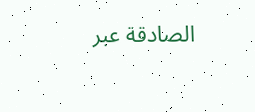الصادقة عبر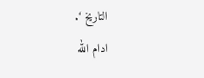التاريخ ‘.
ادام الله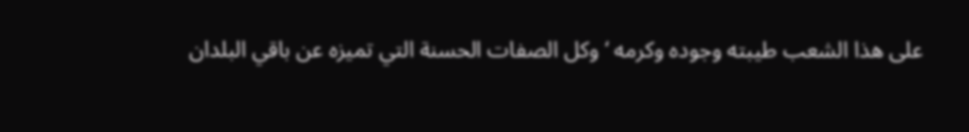على هذا الشعب طيبته وجوده وكرمه ‘ وكل الصفات الحسنة التي تميزه عن باقي البلدان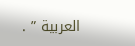العربية ” .